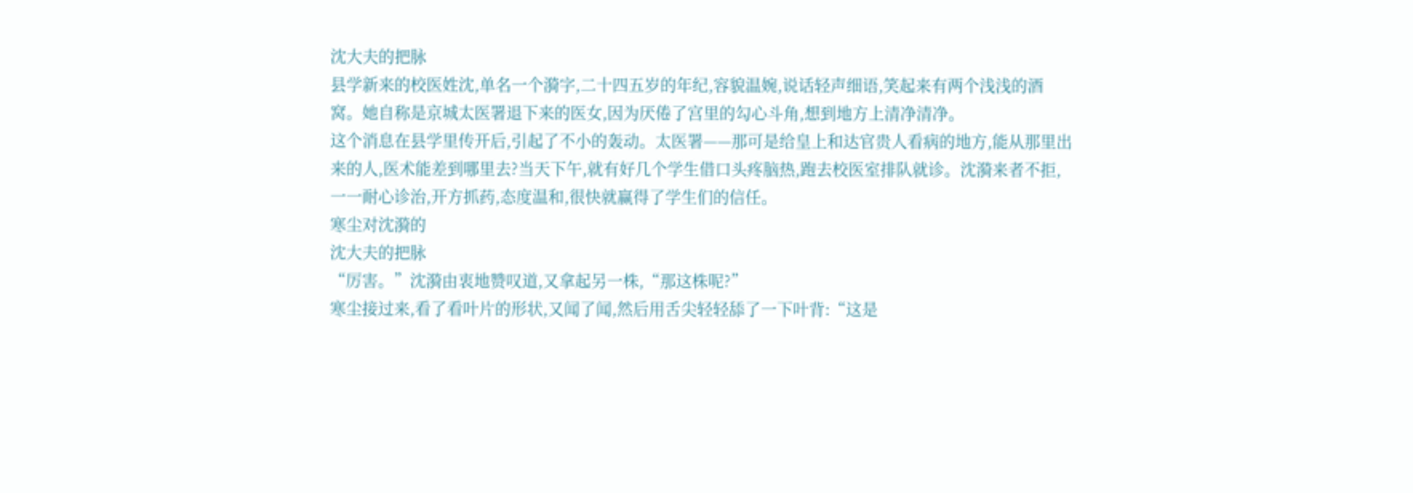沈大夫的把脉
县学新来的校医姓沈,单名一个漪字,二十四五岁的年纪,容貌温婉,说话轻声细语,笑起来有两个浅浅的酒窝。她自称是京城太医署退下来的医女,因为厌倦了宫里的勾心斗角,想到地方上清净清净。
这个消息在县学里传开后,引起了不小的轰动。太医署——那可是给皇上和达官贵人看病的地方,能从那里出来的人,医术能差到哪里去?当天下午,就有好几个学生借口头疼脑热,跑去校医室排队就诊。沈漪来者不拒,一一耐心诊治,开方抓药,态度温和,很快就赢得了学生们的信任。
寒尘对沈漪的
沈大夫的把脉
“厉害。”沈漪由衷地赞叹道,又拿起另一株,“那这株呢?”
寒尘接过来,看了看叶片的形状,又闻了闻,然后用舌尖轻轻舔了一下叶背:“这是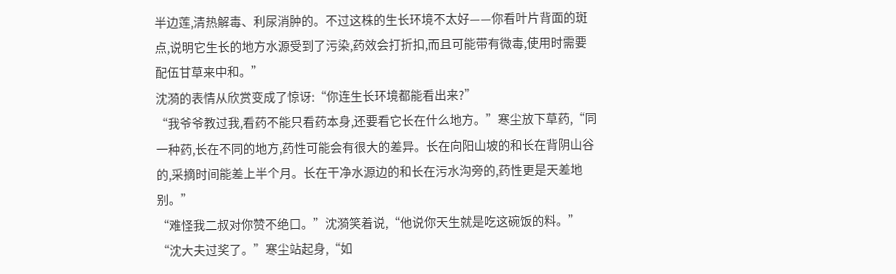半边莲,清热解毒、利尿消肿的。不过这株的生长环境不太好——你看叶片背面的斑点,说明它生长的地方水源受到了污染,药效会打折扣,而且可能带有微毒,使用时需要配伍甘草来中和。”
沈漪的表情从欣赏变成了惊讶:“你连生长环境都能看出来?”
“我爷爷教过我,看药不能只看药本身,还要看它长在什么地方。”寒尘放下草药,“同一种药,长在不同的地方,药性可能会有很大的差异。长在向阳山坡的和长在背阴山谷的,采摘时间能差上半个月。长在干净水源边的和长在污水沟旁的,药性更是天差地别。”
“难怪我二叔对你赞不绝口。”沈漪笑着说,“他说你天生就是吃这碗饭的料。”
“沈大夫过奖了。”寒尘站起身,“如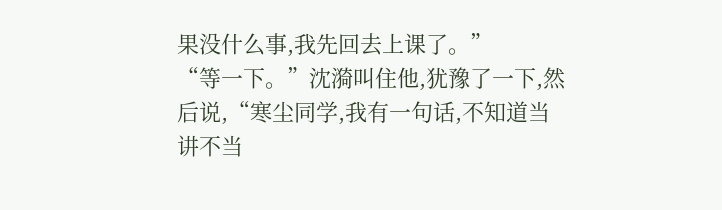果没什么事,我先回去上课了。”
“等一下。”沈漪叫住他,犹豫了一下,然后说,“寒尘同学,我有一句话,不知道当讲不当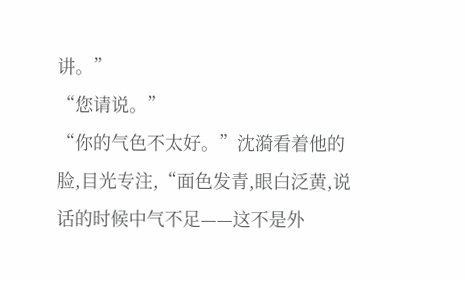讲。”
“您请说。”
“你的气色不太好。”沈漪看着他的脸,目光专注,“面色发青,眼白泛黄,说话的时候中气不足——这不是外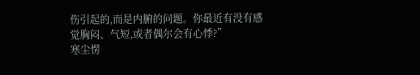伤引起的,而是内腑的问题。你最近有没有感觉胸闷、气短,或者偶尔会有心悸?”
寒尘愣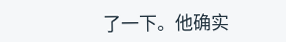了一下。他确实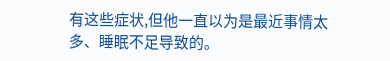有这些症状,但他一直以为是最近事情太多、睡眠不足导致的。